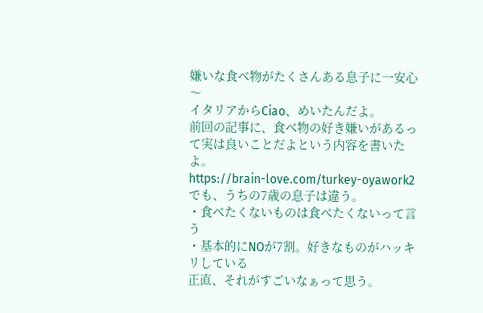嫌いな食べ物がたくさんある息子に一安心〜
イタリアからCiao、めいたんだよ。
前回の記事に、食べ物の好き嫌いがあるって実は良いことだよという内容を書いたよ。
https://brain-love.com/turkey-oyawork2
でも、うちの7歳の息子は違う。
・食べたくないものは食べたくないって言う
・基本的にNOが7割。好きなものがハッキリしている
正直、それがすごいなぁって思う。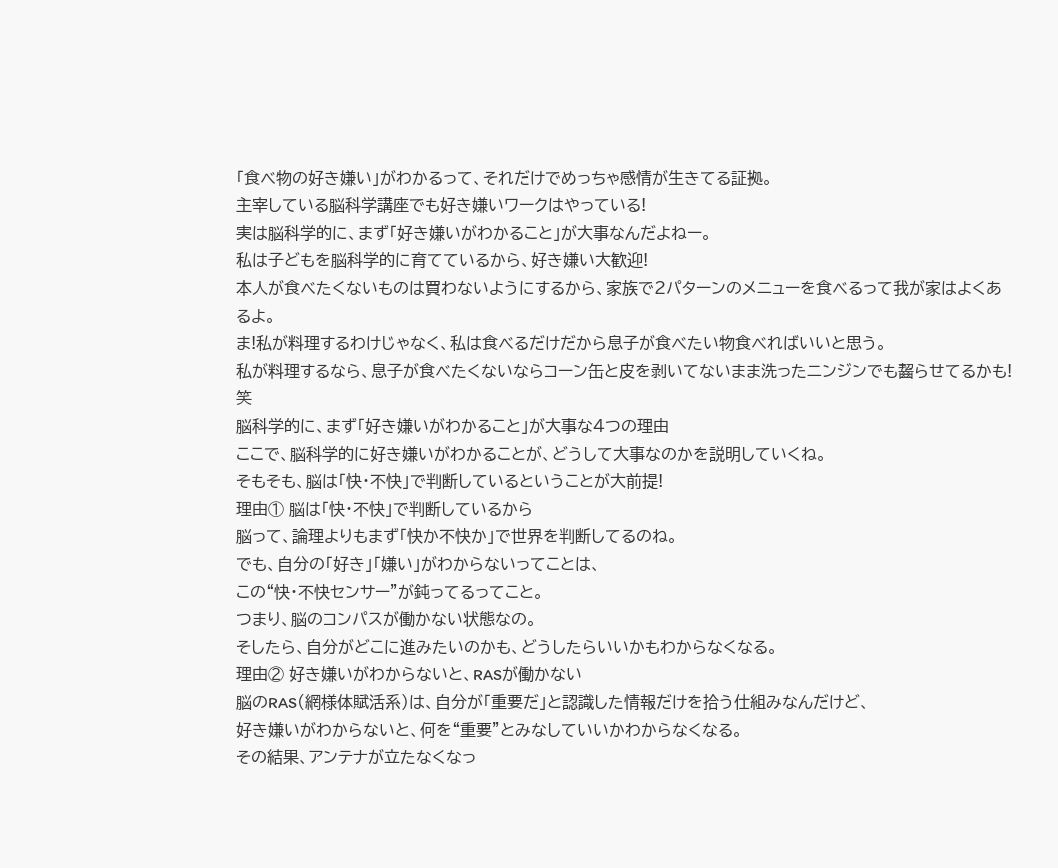「食べ物の好き嫌い」がわかるって、それだけでめっちゃ感情が生きてる証拠。
主宰している脳科学講座でも好き嫌いワークはやっている!
実は脳科学的に、まず「好き嫌いがわかること」が大事なんだよねー。
私は子どもを脳科学的に育てているから、好き嫌い大歓迎!
本人が食べたくないものは買わないようにするから、家族で2パターンのメニューを食べるって我が家はよくあるよ。
ま!私が料理するわけじゃなく、私は食べるだけだから息子が食べたい物食べればいいと思う。
私が料理するなら、息子が食べたくないならコーン缶と皮を剥いてないまま洗ったニンジンでも齧らせてるかも!笑
脳科学的に、まず「好き嫌いがわかること」が大事な4つの理由
ここで、脳科学的に好き嫌いがわかることが、どうして大事なのかを説明していくね。
そもそも、脳は「快・不快」で判断しているということが大前提!
理由① 脳は「快・不快」で判断しているから
脳って、論理よりもまず「快か不快か」で世界を判断してるのね。
でも、自分の「好き」「嫌い」がわからないってことは、
この“快・不快センサー”が鈍ってるってこと。
つまり、脳のコンパスが働かない状態なの。
そしたら、自分がどこに進みたいのかも、どうしたらいいかもわからなくなる。
理由② 好き嫌いがわからないと、RASが働かない
脳のRAS(網様体賦活系)は、自分が「重要だ」と認識した情報だけを拾う仕組みなんだけど、
好き嫌いがわからないと、何を“重要”とみなしていいかわからなくなる。
その結果、アンテナが立たなくなっ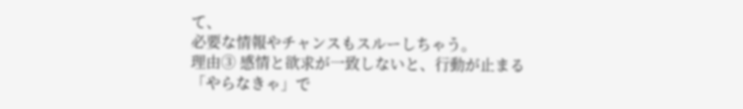て、
必要な情報やチャンスもスルーしちゃう。
理由③ 感情と欲求が一致しないと、行動が止まる
「やらなきゃ」で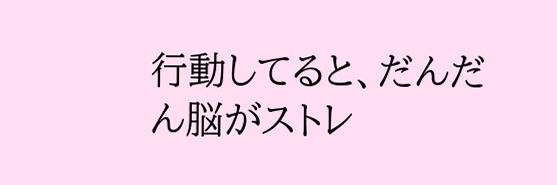行動してると、だんだん脳がストレ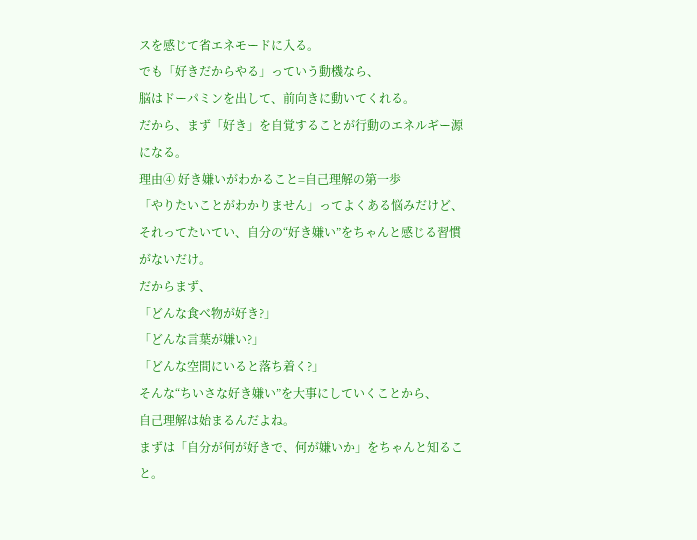スを感じて省エネモードに入る。
でも「好きだからやる」っていう動機なら、
脳はドーパミンを出して、前向きに動いてくれる。
だから、まず「好き」を自覚することが行動のエネルギー源になる。
理由④ 好き嫌いがわかること=自己理解の第一歩
「やりたいことがわかりません」ってよくある悩みだけど、
それってたいてい、自分の“好き嫌い”をちゃんと感じる習慣がないだけ。
だからまず、
「どんな食べ物が好き?」
「どんな言葉が嫌い?」
「どんな空間にいると落ち着く?」
そんな“ちいさな好き嫌い”を大事にしていくことから、
自己理解は始まるんだよね。
まずは「自分が何が好きで、何が嫌いか」をちゃんと知ること。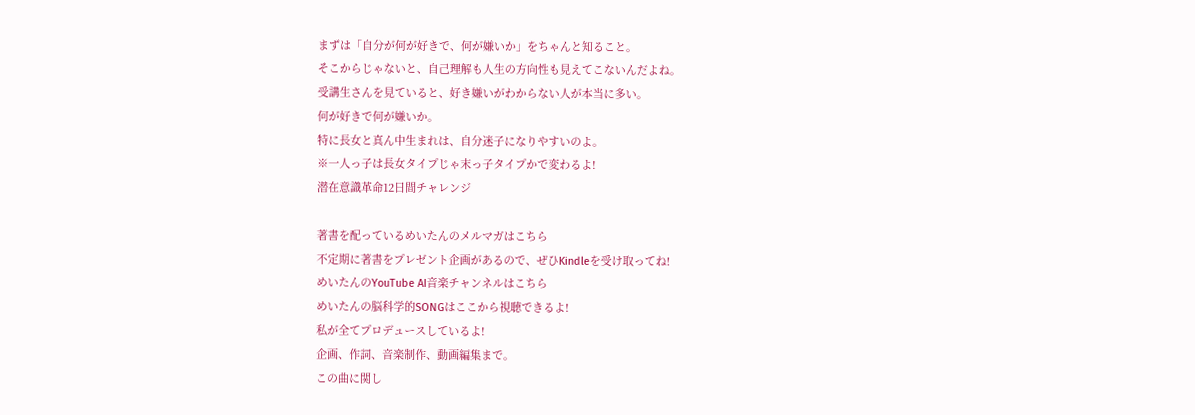まずは「自分が何が好きで、何が嫌いか」をちゃんと知ること。
そこからじゃないと、自己理解も人生の方向性も見えてこないんだよね。
受講生さんを見ていると、好き嫌いがわからない人が本当に多い。
何が好きで何が嫌いか。
特に長女と真ん中生まれは、自分迷子になりやすいのよ。
※一人っ子は長女タイプじゃ末っ子タイプかで変わるよ!
潜在意識革命12日間チャレンジ

著書を配っているめいたんのメルマガはこちら
不定期に著書をプレゼント企画があるので、ぜひKindleを受け取ってね!
めいたんのYouTube AI音楽チャンネルはこちら
めいたんの脳科学的SONGはここから視聴できるよ!
私が全てプロデュースしているよ!
企画、作詞、音楽制作、動画編集まで。
この曲に関し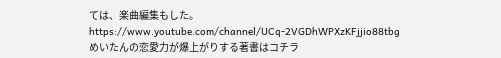ては、楽曲編集もした。
https://www.youtube.com/channel/UCq-2VGDhWPXzKFjjio88tbg
めいたんの恋愛力が爆上がりする著書はコチラ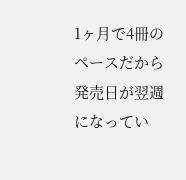1ヶ月で4冊のペースだから発売日が翌週になってい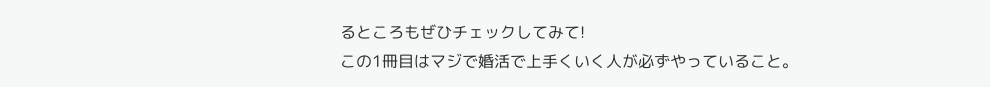るところもぜひチェックしてみて!
この1冊目はマジで婚活で上手くいく人が必ずやっていること。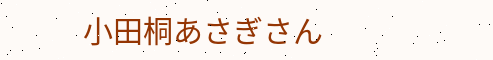小田桐あさぎさん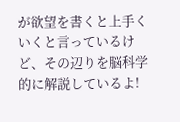が欲望を書くと上手くいくと言っているけど、その辺りを脳科学的に解説しているよ!